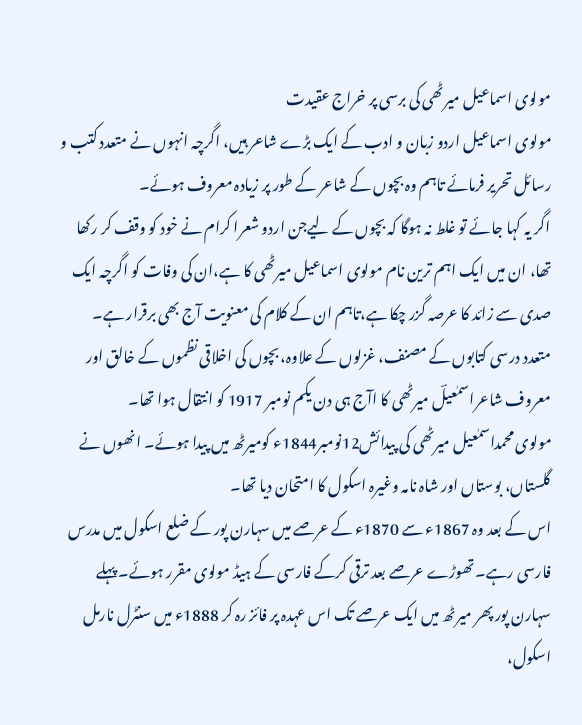مولوی اسماعیل میرٹھی کی برسی پر خراج عقیدت
مولوی اسماعیل اردو زبان و ادب کے ایک بڑے شاعر ہیں، اگرچہ انہوں نے متعدد کتب و رسائل تحریر فرمائے تاہم وہ بچوں کے شاعر کے طور پر زیادہ معروف ہوئے۔
اگر یہ کہا جائے تو غلط نہ ہوگا کہ بچوں کے لیےجن اردو شعرا کرام نے خود کو وقف کر رکھا تھا، ان میں ایک اہم ترین نام مولوی اسماعیل میرٹھی کا ہے،ان کی وفات کو اگرچہ ایک صدی سے زائد کا عرصہ گزر چکا ہے،تاہم ان کے کلام کی معنویت آج بھی برقرار ہے۔
متعدد درسی کتابوں کے مصنف، غزلوں کے علاوہ، بچوں کی اخلاقی نظموں کے خالق اور معروف شاعراسمٰعیلؔ میرٹھی کا اآج ہی دن یکم نومبر 1917 کو انتقال ہوا تھا۔
مولوی محمداسمٰعیل میرٹھی کی پیدائش12نومبر1844ء کومیرٹھ میں پیدا ہوئے۔ انھوں نے گلستاں، بوستاں اور شاہ نامہ وغیرہ اسکول کا امتحان دیا تھا۔
اس کے بعد وہ 1867ء سے 1870ء کے عرصے میں سہارن پور کے ضلع اسکول میں مدرس فارسی رہے۔ تھوڑے عرصے بعد ترقی کرکے فارسی کے ہیڈ مولوی مقرر ہوئے۔ پہلے سہارن پور پھر میرٹھ میں ایک عرصے تک اس عہدہ پر فائز رہ کر 1888ء میں سنٹرل نارمل اسکول،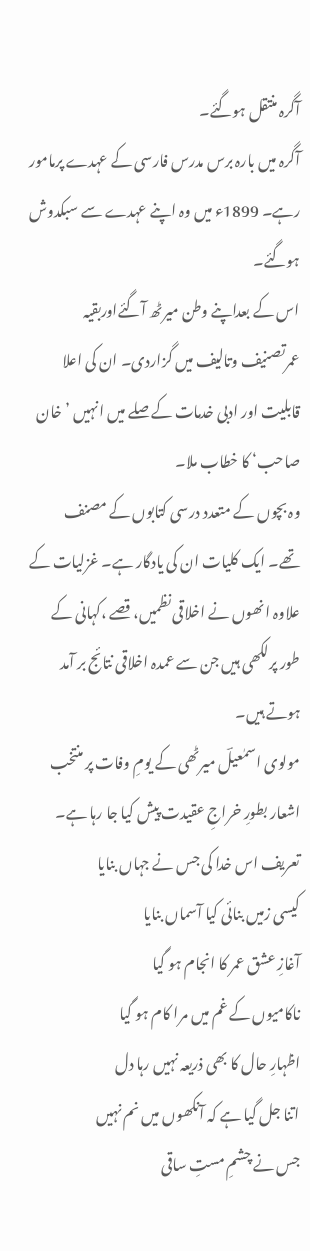آگرہ منتقل ہوگئے۔
آگرہ میں بارہ برس مدرس فارسی کے عہدے پرمامور رہے۔ 1899ء میں وہ اپنے عہدے سے سبکدوش ہوگئے۔
اس کے بعداپنے وطن میرٹھ آگئےاوربقیہ عمرتصنیف وتالیف میں گزاردی۔ ان کی اعلا قابلیت اور ادبی خدمات کے صلے میں انہیں ’خان صاحب‘ کا خطاب ملا۔
وہ بچوں کے متعدد درسی کتابوں کے مصنف تھے۔ ایک کلیات ان کی یادگار ہے۔ غزلیات کے علاوہ انھوں نے اخلاقی نظمیں، قصے ،کہانی کے طور پرلکھی ہیں جن سے عمدہ اخلاقی نتائج بر آمد ہوتے ہیں۔
مولوی اسمٰعیلؔ میرٹھی کے یومِ وفات پر منتخب اشعار بطورِ خراجِ عقیدت پیش کیا جا رہا ہے۔
تعریف اس خدا کی جس نے جہاں بنایا
کیسی زمیں بنائی کیا آسماں بنایا
آغازِ عشق عمر کا انجام ہو گیا
ناکامیوں کے غم میں مرا کام ہو گیا
اظہارِ حال کا بھی ذریعہ نہیں رہا دل
اتنا جل گیا ہے کہ آنکھوں میں نم نہیں
جس نے چشمِ مستِ ساقی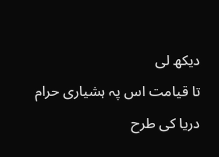دیکھ لی
تا قیامت اس پہ ہشیاری حرام
دریا کی طرح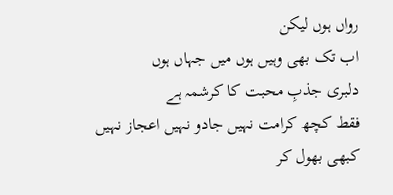رواں ہوں لیکن
اب تک بھی وہیں ہوں میں جہاں ہوں
دلبری جذبِ محبت کا کرشمہ ہے
فقط کچھ کرامت نہیں جادو نہیں اعجاز نہیں
کبھی بھول کر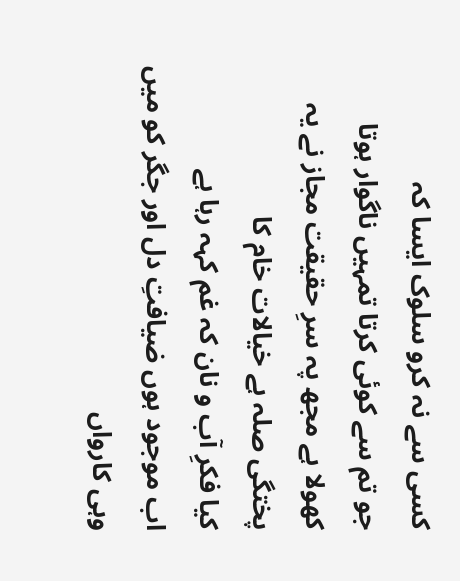کسی سے نہ کرو سلوک ایسا کہ
جو تم سے کوئی کرتا تمہیں ناگوار ہوتا
کھولا ہے مجھ پہ سرِ حقیقت مجاز نے یہ
پختگی صلہ ہے خیالات خام کا
کیا فکرِ آب و نان کہ غم کہہ رہا ہے
اب موجود ہوں ضیافتِ دل اور جگر کو میں
وہی کارواں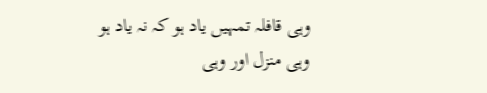وہی قافلہ تمہیں یاد ہو کہ نہ یاد ہو
وہی منزل اور وہی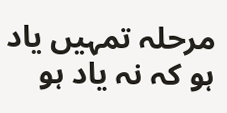مرحلہ تمہیں یاد ہو کہ نہ یاد ہو